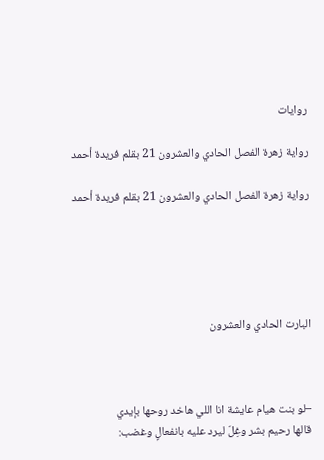روايات

رواية زهرة الفصل الحادي والعشرون 21 بقلم فريدة أحمد

رواية زهرة الفصل الحادي والعشرون 21 بقلم فريدة أحمد





البارت الحادي والعشرون



–لو بنت هيام عايشة انا اللي هاخد روحها بإيدي
قالها رحيم بشر وغِلّ ليرد عليه بانفعالٍ وغضب: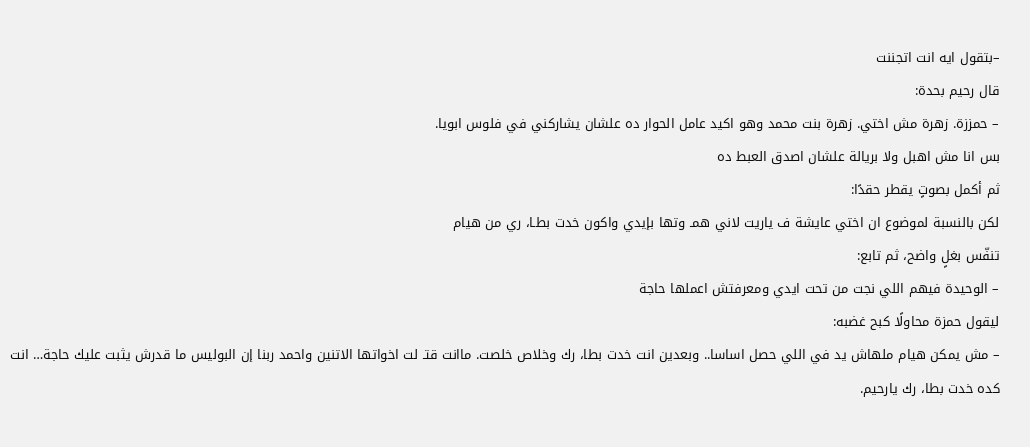–بتقول ايه انت اتجننت
قال رحيم بحدة:
– حمززة. زهرة مش اختي. زهرة بنت محمد وهو اكيد عامل الحوار ده علشان يشاركني في فلوس ابويا.
بس انا مش اهبل ولا بريالة علشان اصدق العبط ده
ثم أكمل بصوتٍ يقطر حقدًا:
لكن بالنسبة لموضوع ان اختي عايشة ف ياريت لاني همـ وتها بإيدي واكون خدت بطـا، ري من هيام
تنفّس بغلٍ واضح، ثم تابع:
– الوحيدة فيهم اللي نجت من تحت ايدي ومعرفتش اعملها حاجة
ليقول حمزة محاولًا كبح غضبه:
– مش يمكن هيام ملهاش يد في اللي حصل اساسا.. وبعدين انت خدت بطا، رك وخلاص خلصت. ماانت قتـ لت اخواتها الاتنين واحمد ربنا إن البوليس ما قدرش يثبت عليك حاجة… انت كده خدت بطا، رك يارحيم.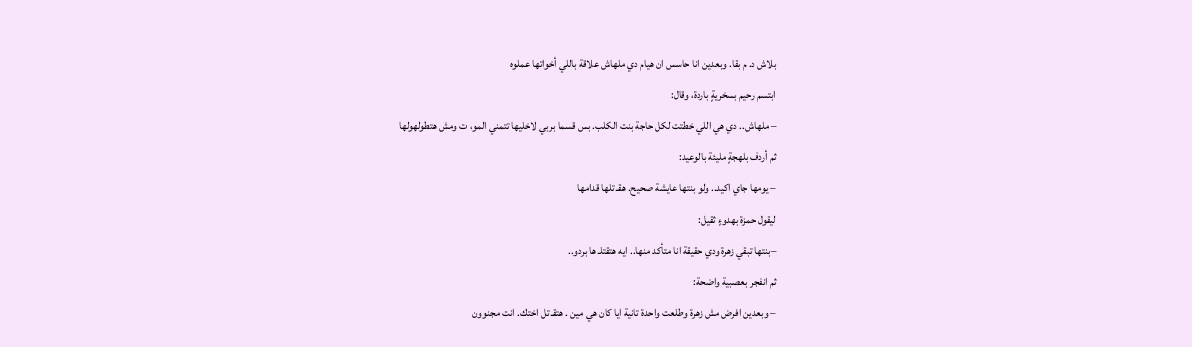بلاش د. م بقا. وبعدين انا حاسس ان هيام دي ملهاش علاقة باللي أخواتها عملوه
ابتسم رحيم بسخريةٍ باردة، وقال:
– ملهاش.. دي هي اللي خطتت لكل حاجة بنت الكلب. بس قسما بربي لاخليها تتمني المو، ت ومش هتطولهولها
ثم أردف بلهجةٍ مليئة بالوعيد:
– يومها جاي اكيد.. ولو بنتها عايشة صحيح. هقـ تلها قدامها
ليقول حمزة بهدوءٍ ثقيل:
–بنتها تبقي زهرة ودي حقيقة انا متأكد منها.. ايه هتقتلـ ها بردو..
ثم انفجر بعصبية واضحة:
– وبعدين افرض مش زهرة وطلعت واحدة تانية ايا كان هي مين . هتقـ تل اختك. انت مجنوون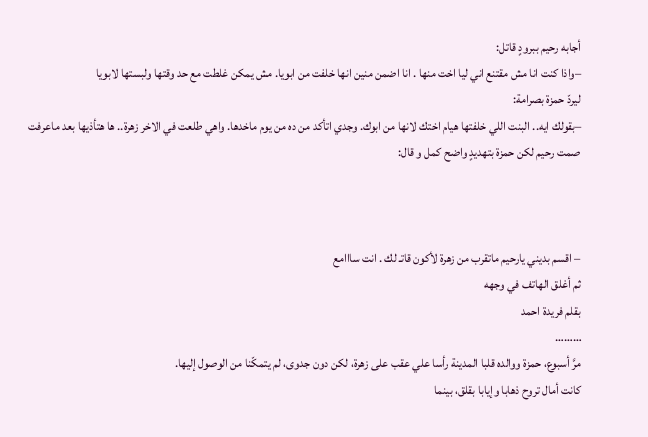أجابه رحيم ببرودٍ قاتل:
–واذا كنت انا مش مقتنع اني ليا اخت منها . انا اضمن منين انها خلفت من ابويا. مش يمكن غلطت مع حد وقتها ولبستها لابويا
ليردّ حمزة بصرامة:
–بقولك ايه.. البنت اللي خلفتها هيام اختك لانها من ابوك. وجدي اتأكد من ده من يوم ماخدها. واهي طلعت في الاخر زهرة.. ها هتأذيها بعد ماعرفت
صمت رحيم لكن حمزة بتهديدٍ واضح كمل و قال:



– اقسم بديني يارحيم ماتقرب من زهرة لأكون قاتـ لك . انت سااامع
ثم أغلق الهاتف في وجهه
بقلم فريدة احمد
………
مرَّ أسبوع، حمزة ووالده قلبا المدينة رأسا علي عقب على زهرة، لكن دون جدوى، لم يتمكّنا من الوصول إليها.
كانت أمال تروح ذهابا وإيابا بقلق، بينما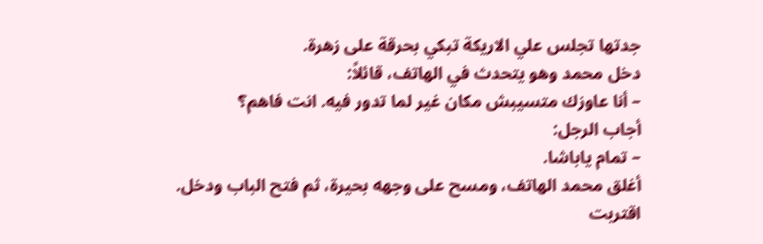جدتها تجلس علي الاريكة تبكي بحرقة على زهرة.
دخل محمد وهو يتحدث في الهاتف، قائلاً:
– أنا عاوزك متسيبش مكان غير لما تدور فيه. انت فاهم؟
أجاب الرجل:
– تمام ياباشا.
أغلق محمد الهاتف، ومسح على وجهه بحيرة، ثم فتح الباب ودخل.
اقتربت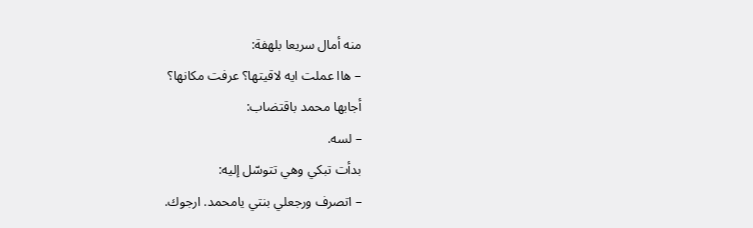منه أمال سريعا بلهفة:
– هاا عملت ايه لاقيتها؟ عرفت مكانها؟
أجابها محمد باقتضاب:
– لسه.
بدأت تبكي وهي تتوسّل إليه:
– اتصرف ورجعلي بنتي يامحمد. ارجوك.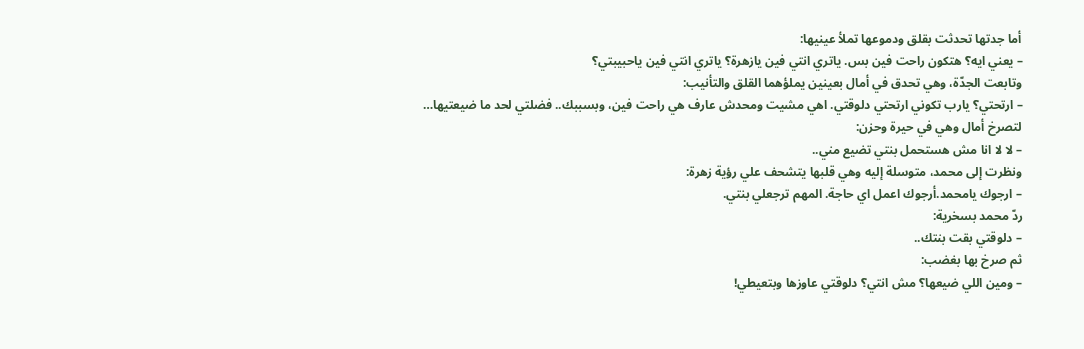أما جدتها تحدثت بقلق ودموعها تملأ عينيها:
– يعني ايه؟ هتكون راحت فين بس. ياتري انتي فين يازهرة؟ ياتري انتي فين ياحبيبتي؟
وتابعت الجدّة، وهي تحدق في أمال بعينين يملؤهما القلق والتأنيب:
– ارتحتي؟ يارب تكوني ارتحتي دلوقتي. اهي مشيت ومحدش عارف هي راحت فين، وبسببك.. فضلتي لحد ما ضيعتيها…
لتصرخ أمال وهي في حيرة وحزن:
– لا لا انا مش هستحمل بنتي تضيع مني..
ونظرت إلى محمد، متوسلة إليه وهي قلبها يتشحف علي رؤية زهرة:
– ارجوك يامحمد.أرجوك اعمل اي حاجة. المهم ترجعلي بنتي.
ردّ محمد بسخرية:
– دلوقتي بقت بنتك..
ثم صرخ بها بغضب:
– ومين اللي ضيعها؟ مش انتي؟ دلوقتي عاوزها وبتعيطي!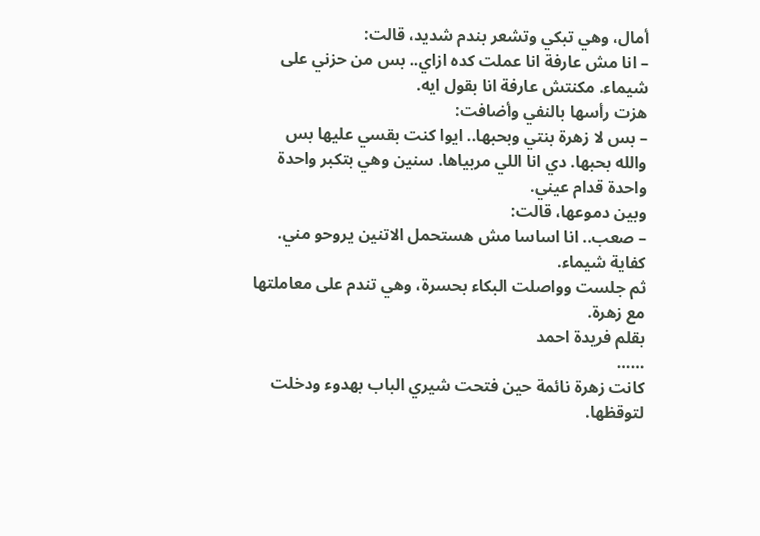أمال، وهي تبكي وتشعر بندم شديد، قالت:
– انا مش عارفة انا عملت كده ازاي.. بس من حزني على شيماء. مكنتش عارفة انا بقول ايه.
هزت رأسها بالنفي وأضافت:
– بس لا زهرة بنتي وبحبها.. ايوا كنت بقسي عليها بس والله بحبها. دي انا اللي مربياها. سنين وهي بتكبر واحدة واحدة قدام عيني.
وبين دموعها، قالت:
– صعب.. انا اساسا مش هستحمل الاتنين يروحو مني. كفاية شيماء.
ثم جلست وواصلت البكاء بحسرة، وهي تندم على معاملتها مع زهرة.
بقلم فريدة احمد
……
كانت زهرة نائمة حين فتحت شيري الباب بهدوء ودخلت لتوقظها.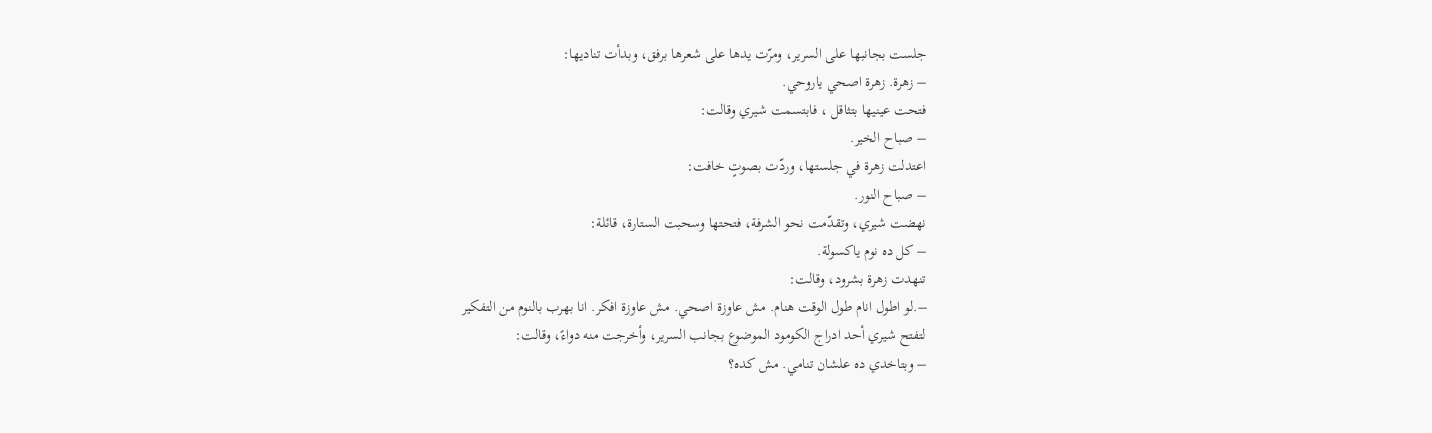جلست بجانبها على السرير، ومرّت يدها على شعرها برفق، وبدأت تناديها:
– زهرة. زهرة اصحي ياروحي.
فتحت عينيها بتثاقل ، فابتسمت شيري وقالت:
– صباح الخير.
اعتدلت زهرة في جلستها، وردّت بصوتٍ خافت:
– صباح النور.
نهضت شيري، وتقدّمت نحو الشرفة، فتحتها وسحبت الستارة، قائلة:
– كل ده نوم ياكسولة.
تنهدت زهرة بشرود، وقالت:
–.لو اطول انام طول الوقت هنام. مش عاوزة اصحي. مش عاوزة افكر. انا بهرب بالنوم من التفكير
لتفتح شيري أحد ادراج الكومود الموضوع بجانب السرير، وأخرجت منه دواءً، وقالت:
– وبتاخدي ده علشان تنامي. مش كده؟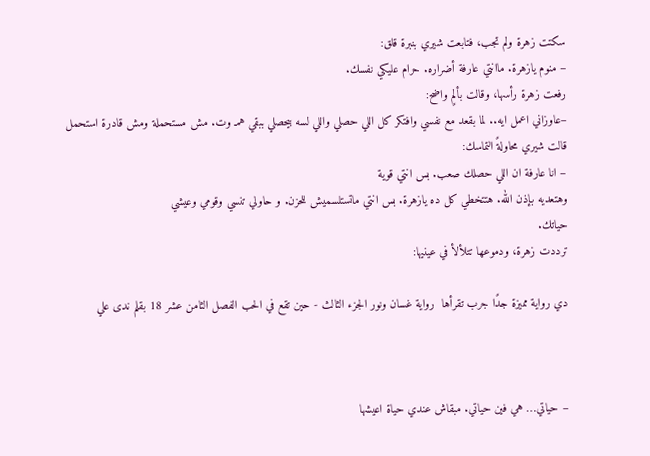سكتت زهرة ولم تجب، فتابعت شيري بنبرة قلق:
– منوم يازهرة. ماانتي عارفة أضراره. حرام عليكي نفسك.
رفعت زهرة رأسها، وقالت بألمٍ واضح:
–عاوزاني اعمل ايه.. لما بقعد مع نفسي وافتكر كل اللي حصلي واللي لسه بيحصلي ببقي همـ وت. مش مستحملة ومش قادرة استحمل
قالت شيري محاولةً التماسك:
– انا عارفة ان اللي حصلك صعب. بس انتي قوية
وهتعديه بإذن الله. هتتخطي كل ده يازهرة. بس انتي ماتستلسميش للحزن. و حاولي تنسي وقومي وعيشي
حياتك.
ترددت زهرة، ودموعها تتلألأ في عينيها:

دي رواية مميزة جدًا جرب تقرأها  رواية غسان ونور الجزء الثالث - حين تقع في الحب الفصل الثامن عشر 18 بقلم ندى علي



– حياتي… هي فين حياتي. مبقاش عندي حياة اعيشها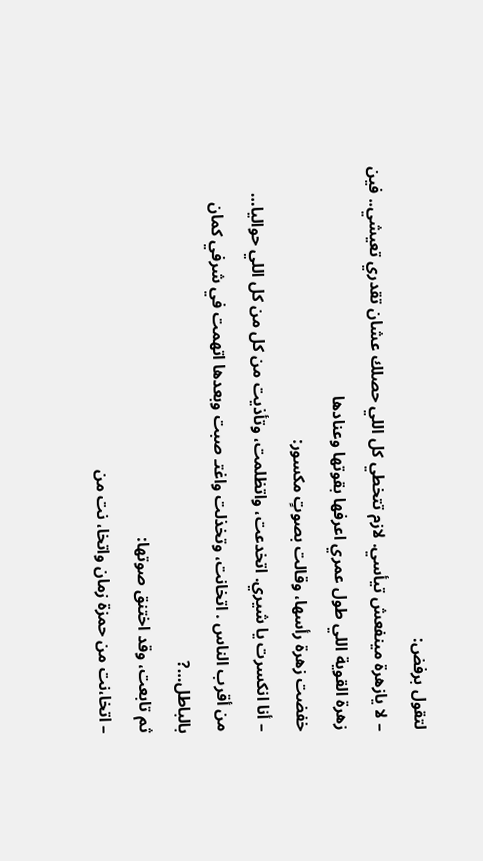لتقول برفض:
– لا يازهرة مينفعش تيأسي. لازم تتخطي كل اللي حصلك عشان تقدري تعيشي.. فين زهرة القوية اللي طول عمري اعرفها بقوتها وعنادها
خفضت زهرة رأسها، وقالت بصوتٍ مكسور:
– أنا انكسرت يا شيري. اتخدعت، واتظلمت، وتأذيت من كل من كل اللي حواليا… من أقرب الناس . اتخانت، وتخذلت واغتـ صبت وبعدها اتهمت في شرفي كمان بالباطل…?
ثم تابعت، وقد اختنق صوتها:
– اتخا،نت من حمزة زمان واتخا، نت من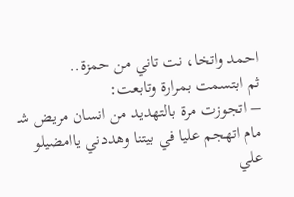احمد واتخا، نت تاني من حمزة..
ثم ابتسمت بمرارة وتابعت:
– اتجوزت مرة بالتهديد من انسان مريض شـ مام اتهجم عليا في بيتنا وهددني ياامضيلو علي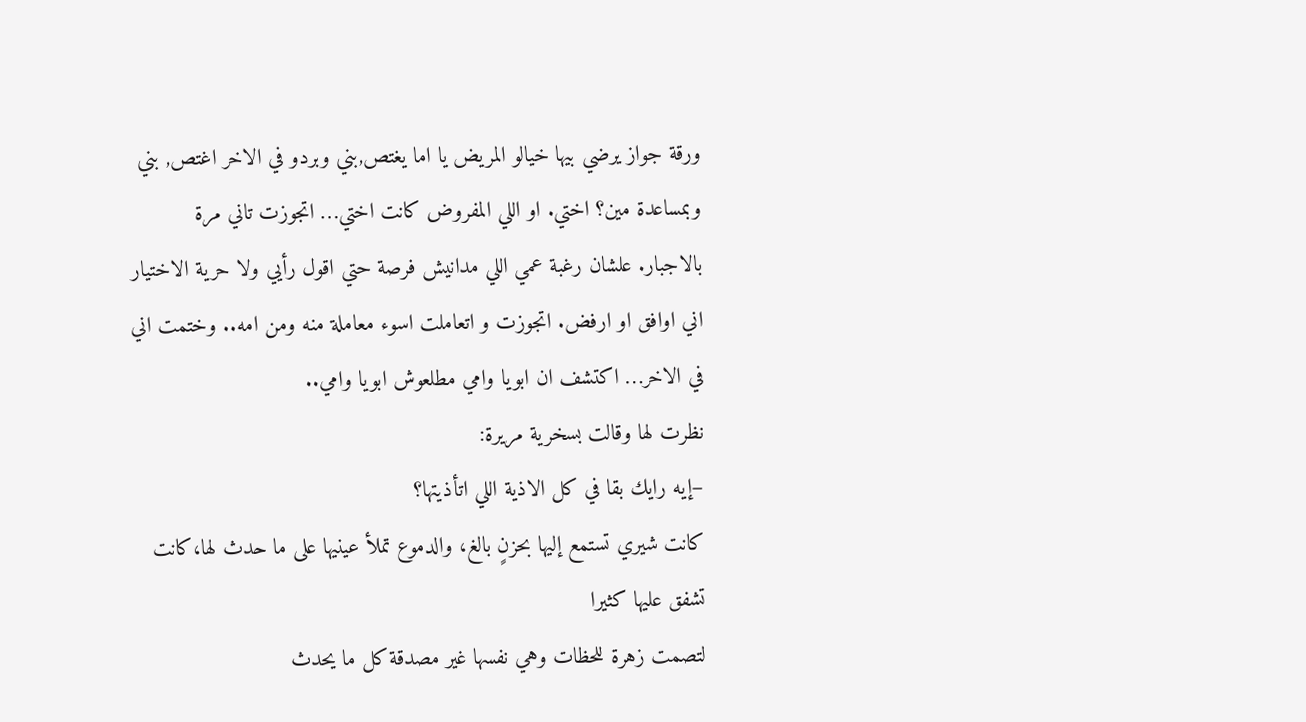ورقة جواز يرضي بيها خيالو المريض يا اما يغتص,بني وبردو في الاخر اغتص, بني وبمساعدة مين؟ اختي. او اللي المفروض كانت اختي… اتجوزت تاني مرة بالاجبار. علشان رغبة عمي اللي مدانيش فرصة حتي اقول رأيي ولا حرية الاختيار اني اوافق او ارفض. اتجوزت و اتعاملت اسوء معاملة منه ومن امه.. وختمت اني في الاخر… اكتشف ان ابويا وامي مطلعوش ابويا وامي..
نظرت لها وقالت بسخرية مريرة:
–إيه رايك بقا في كل الاذية اللي اتأذيتها؟
كانت شيري تستمع إليها بحزنٍ بالغ، والدموع تملأ عينيها على ما حدث لها،كانت تشفق عليها كثيرا
لتصمت زهرة للحظات وهي نفسها غير مصدقة كل ما يحدث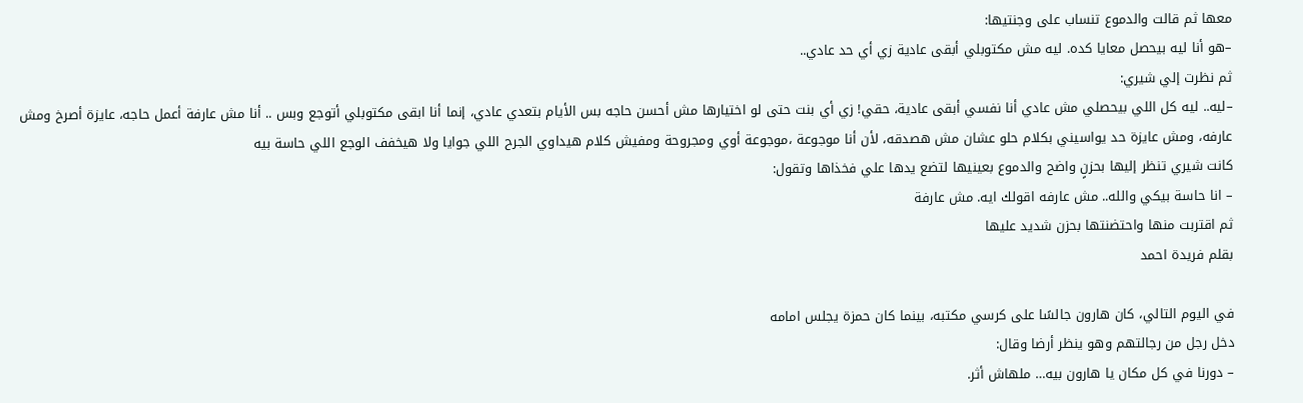معها ثم قالت والدموع تنساب على وجنتيها:
–هو أنا ليه بيحصل معايا كده. ليه مش مكتوبلي أبقى عادية زي أي حد عادي..
ثم نظرت إلي شيري:
–ليه.. ليه كل اللي بيحصلي مش عادي أنا نفسي أبقى عادية، حقي! زي أي بنت حتى لو اختيارها مش أحسن حاجه بس الأيام بتعدي عادي، إنما أنا ابقى مكتوبلي أتوجع وبس .. أنا مش عارفة أعمل حاجه، عايزة أصرخ ومش عارفه، ومش عايزة حد يواسيني بكلام حلو عشان مش هصدقه، لأن أنا موجوعة ،موجوعة أوي ومجروحة ومفيش كلام هيداوي الجرح اللي جوايا ولا هيخفف الوجع اللي حاسة بيه
كانت شيري تنظر إليها بحزنٍ واضح والدموع بعينيها لتضع يدها علي فخذاها وتقول:
– انا حاسة بيكي والله.. مش عارفه اقولك ايه. مش عارفة
ثم اقتربت منها واحتضنتها بحزن شديد عليها
بقلم فريدة احمد

في اليوم التالي، كان هارون جالسًا على كرسي مكتبه، بينما كان حمزة يجلس امامه
دخل رجل من رجالتهم وهو ينظر أرضا وقال:
– دورنا في كل مكان يا هارون بيه… ملهاش أثر.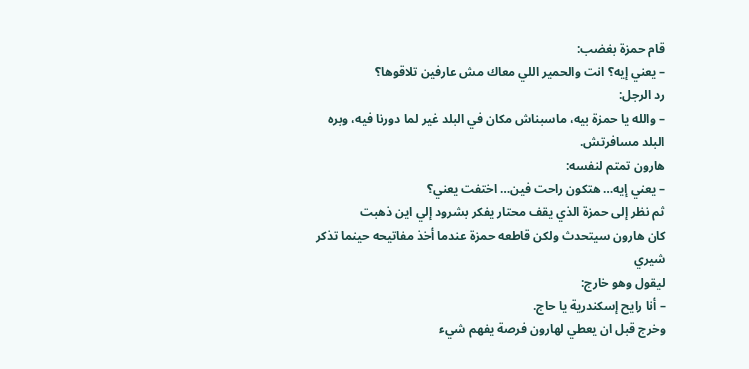قام حمزة بغضب:
– يعني إيه؟ انت والحمير اللي معاك مش عارفين تلاقوها؟
رد الرجل:
– والله يا حمزة بيه، ماسبناش مكان في البلد غير لما دورنا فيه، وبره البلد مسافرتش.
هارون تمتم لنفسه:
– يعني إيه… هتكون راحت فين… اختفت يعني؟
ثم نظر إلى حمزة الذي يقف محتار يفكر بشرود إلي اين ذهبت
كان هارون سيتحدث ولكن قاطعه حمزة عندما أخذ مفاتيحه حينما تذكر شيري
ليقول وهو خارج:
– أنا رايح إسكندرية يا حاج.
وخرج قبل ان يعطي لهارون فرصة يفهم شيء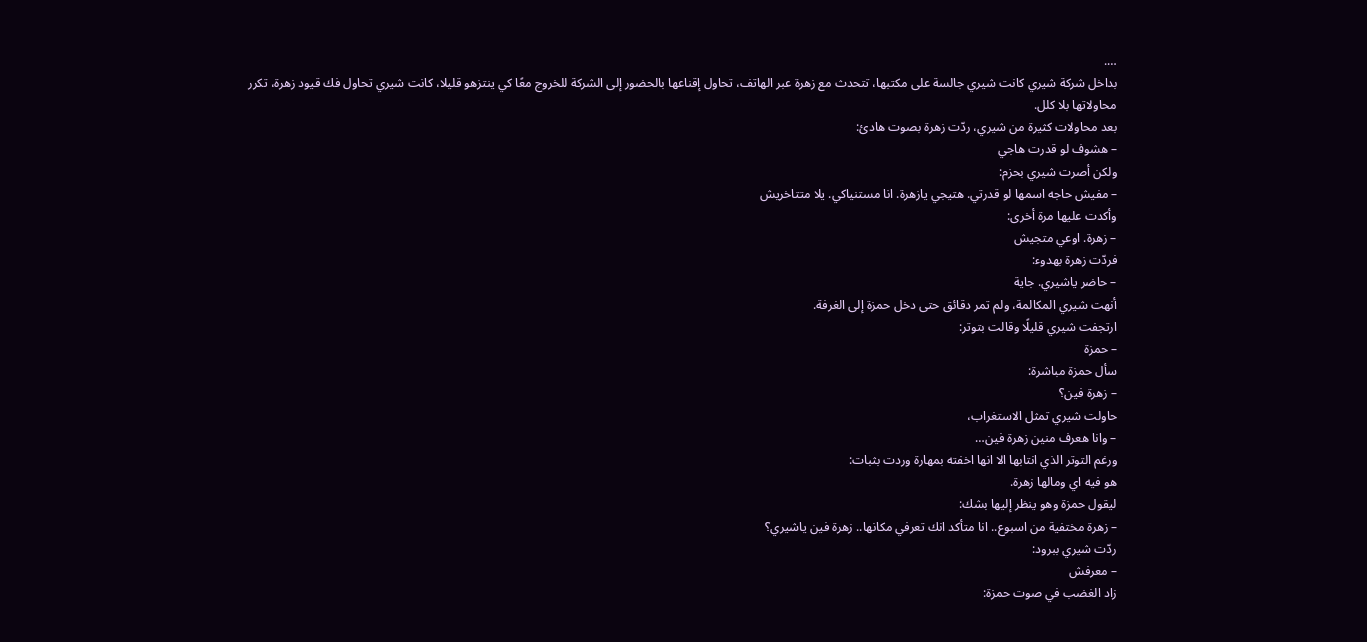….
بداخل شركة شيري كانت شيري جالسة على مكتبها، تتحدث مع زهرة عبر الهاتف، تحاول إقناعها بالحضور إلى الشركة للخروج معًا كي ينتزهو قليلا، كانت شيري تحاول فك قيود زهرة، تكرر محاولاتها بلا كلل.
بعد محاولات كثيرة من شيري، ردّت زهرة بصوت هادئ:
– هشوف لو قدرت هاجي
ولكن أصرت شيري بحزم:
– مفيش حاجه اسمها لو قدرتي. هتيجي يازهرة. انا مستنياكي. يلا متتاخريش
وأكدت عليها مرة أخرى:
– زهرة. اوعي متجيش
فردّت زهرة بهدوء:
– حاضر ياشيري. جاية
أنهت شيري المكالمة، ولم تمر دقائق حتى دخل حمزة إلى الغرفة.
ارتجفت شيري قليلًا وقالت بتوتر:
– حمزة
سأل حمزة مباشرة:
– زهرة فين؟
حاولت شيري تمثل الاستغراب،
– وانا هعرف منين زهرة فين…
ورغم التوتر الذي انتابها الا انها اخفته بمهارة وردت بثبات:
هو فيه اي ومالها زهرة.
ليقول حمزة وهو ينظر إليها بشك:
– زهرة مختفية من اسبوع.. انا متأكد انك تعرفي مكانها.. زهرة فين ياشيري؟
ردّت شيري ببرود:
– معرفش
زاد الغضب في صوت حمزة: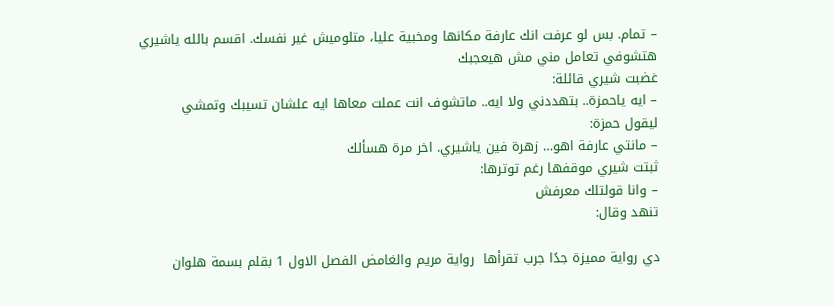– تمام. بس لو عرفت انك عارفة مكانها ومخبية عليا، متلوميش غير نفسك. اقسم بالله ياشيري هتشوفي تعامل مني مش هيعجبك
غضبت شيري قائلة:
– ايه ياحمزة.. بتهددني ولا ايه.. ماتشوف انت عملت معاها ايه علشان تسيبك وتمشي
ليقول حمزة:
– مانتي عارفة اهو… زهرة فين ياشيري. اخر مرة هسألك
ثبتت شيري موقفها رغم توترها:
– وانا قولتلك معرفش
تنهد وقال:

دي رواية مميزة جدًا جرب تقرأها  رواية مريم والغامض الفصل الاول 1 بقلم بسمة هلوان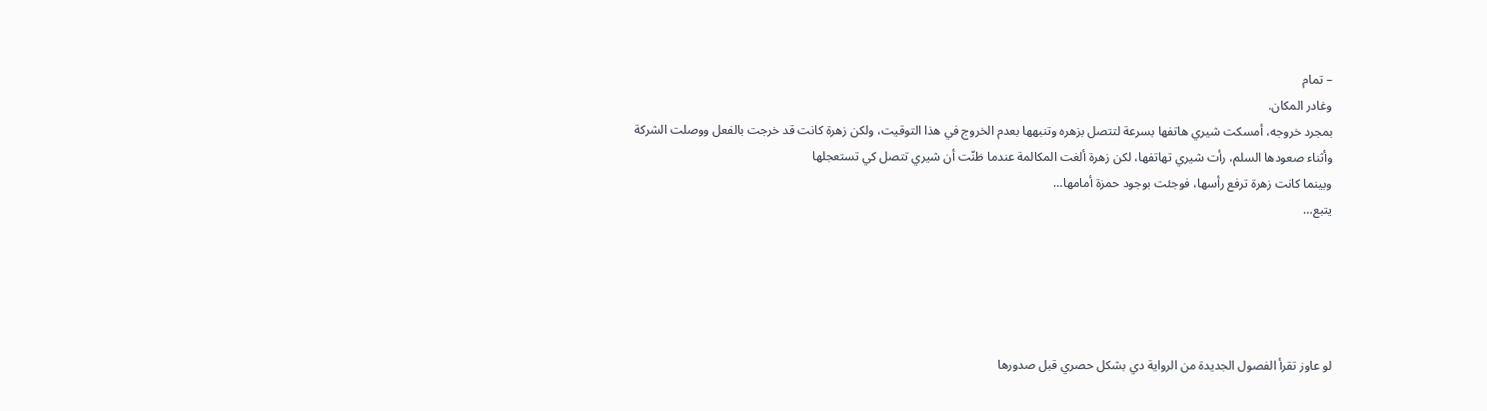– تمام
وغادر المكان.
بمجرد خروجه، أمسكت شيري هاتفها بسرعة لتتصل بزهره وتنبهها بعدم الخروج في هذا التوقيت، ولكن زهرة كانت قد خرجت بالفعل ووصلت الشركة
وأثناء صعودها السلم، رأت شيري تهاتفها، لكن زهرة ألغت المكالمة عندما ظنّت أن شيري تتصل كي تستعجلها
وبينما كانت زهرة ترفع رأسها، فوجئت بوجود حمزة أمامها…
يتبع…





لو عاوز تقرأ الفصول الجديدة من الرواية دي بشكل حصري قبل صدورها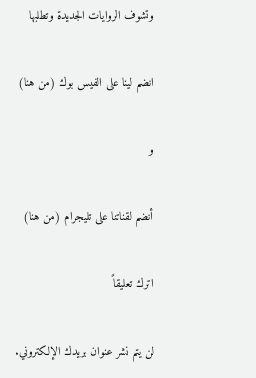وتشوف الروايات الجديدة وتطلبها

انضم لينا على الفيس بوك (من هنا)

و

أنضم لقناتنا على تليجرام (من هنا)

اترك تعليقاً

لن يتم نشر عنوان بريدك الإلكتروني.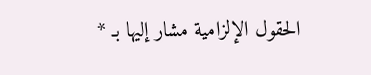الحقول الإلزامية مشار إليها بـ *